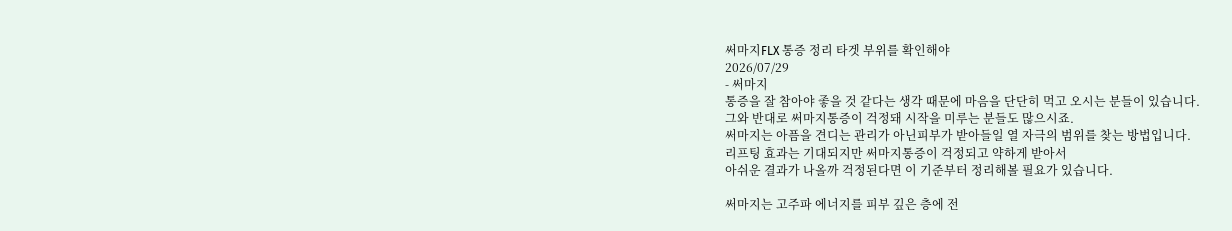써마지FLX 통증 정리 타겟 부위를 확인해야
2026/07/29
- 써마지
통증을 잘 참아야 좋을 것 같다는 생각 때문에 마음을 단단히 먹고 오시는 분들이 있습니다.
그와 반대로 써마지통증이 걱정돼 시작을 미루는 분들도 많으시죠.
써마지는 아픔을 견디는 관리가 아닌피부가 받아들일 열 자극의 범위를 찾는 방법입니다.
리프팅 효과는 기대되지만 써마지통증이 걱정되고 약하게 받아서
아쉬운 결과가 나올까 걱정된다면 이 기준부터 정리해볼 필요가 있습니다.

써마지는 고주파 에너지를 피부 깊은 층에 전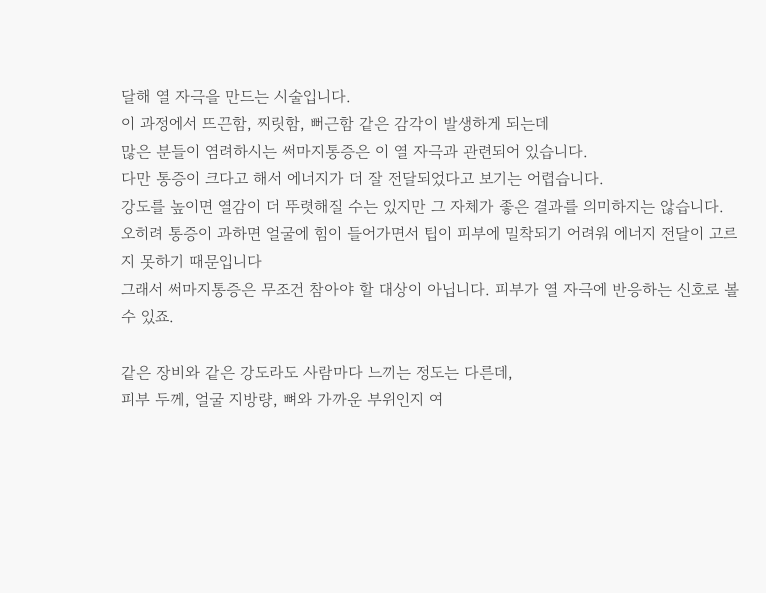달해 열 자극을 만드는 시술입니다.
이 과정에서 뜨끈함, 찌릿함, 뻐근함 같은 감각이 발생하게 되는데
많은 분들이 염려하시는 써마지통증은 이 열 자극과 관련되어 있습니다.
다만 통증이 크다고 해서 에너지가 더 잘 전달되었다고 보기는 어렵습니다.
강도를 높이면 열감이 더 뚜렷해질 수는 있지만 그 자체가 좋은 결과를 의미하지는 않습니다.
오히려 통증이 과하면 얼굴에 힘이 들어가면서 팁이 피부에 밀착되기 어려워 에너지 전달이 고르지 못하기 때문입니다
그래서 써마지통증은 무조건 참아야 할 대상이 아닙니다. 피부가 열 자극에 반응하는 신호로 볼 수 있죠.

같은 장비와 같은 강도라도 사람마다 느끼는 정도는 다른데,
피부 두께, 얼굴 지방량, 뼈와 가까운 부위인지 여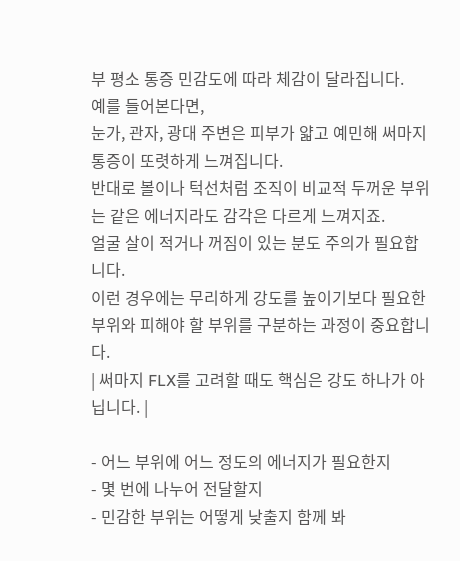부 평소 통증 민감도에 따라 체감이 달라집니다.
예를 들어본다면,
눈가, 관자, 광대 주변은 피부가 얇고 예민해 써마지통증이 또렷하게 느껴집니다.
반대로 볼이나 턱선처럼 조직이 비교적 두꺼운 부위는 같은 에너지라도 감각은 다르게 느껴지죠.
얼굴 살이 적거나 꺼짐이 있는 분도 주의가 필요합니다.
이런 경우에는 무리하게 강도를 높이기보다 필요한 부위와 피해야 할 부위를 구분하는 과정이 중요합니다.
| 써마지 FLX를 고려할 때도 핵심은 강도 하나가 아닙니다. |

- 어느 부위에 어느 정도의 에너지가 필요한지
- 몇 번에 나누어 전달할지
- 민감한 부위는 어떻게 낮출지 함께 봐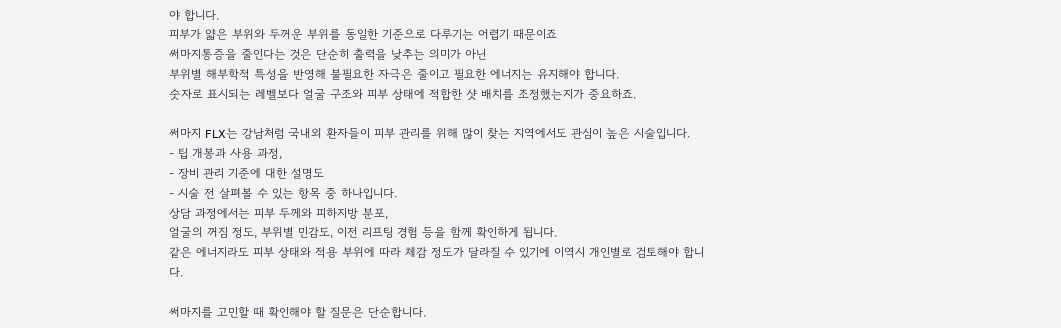야 합니다.
피부가 얇은 부위와 두꺼운 부위를 동일한 기준으로 다루기는 어렵기 때문이죠
써마지통증을 줄인다는 것은 단순히 출력을 낮추는 의미가 아닌
부위별 해부학적 특성을 반영해 불필요한 자극은 줄이고 필요한 에너지는 유지해야 합니다.
숫자로 표시되는 레벨보다 얼굴 구조와 피부 상태에 적합한 샷 배치를 조정했는지가 중요하죠.

써마지 FLX는 강남처럼 국내외 환자들이 피부 관리를 위해 많이 찾는 지역에서도 관심이 높은 시술입니다.
- 팁 개봉과 사용 과정,
- 장비 관리 기준에 대한 설명도
- 시술 전 살펴볼 수 있는 항목 중 하나입니다.
상담 과정에서는 피부 두께와 피하지방 분포,
얼굴의 꺼짐 정도, 부위별 민감도, 이전 리프팅 경험 등을 함께 확인하게 됩니다.
같은 에너지라도 피부 상태와 적용 부위에 따라 체감 정도가 달라질 수 있기에 이역시 개인별로 검토해야 합니다.

써마지를 고민할 때 확인해야 할 질문은 단순합니다.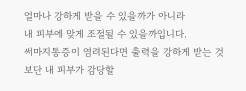얼마나 강하게 받을 수 있을까가 아니라
내 피부에 맞게 조절될 수 있을까입니다.
써마지통증이 염려된다면 출력을 강하게 받는 것보단 내 피부가 감당할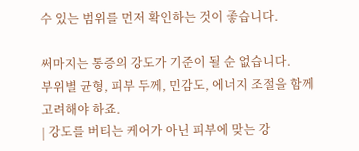수 있는 범위를 먼저 확인하는 것이 좋습니다.

써마지는 통증의 강도가 기준이 될 순 없습니다.
부위별 균형, 피부 두께, 민감도, 에너지 조절을 함께 고려해야 하죠.
| 강도를 버티는 케어가 아닌 피부에 맞는 강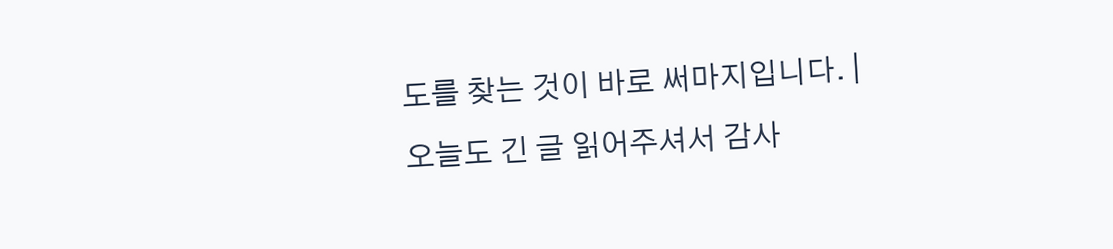도를 찾는 것이 바로 써마지입니다. |
오늘도 긴 글 읽어주셔서 감사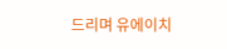드리며 유에이치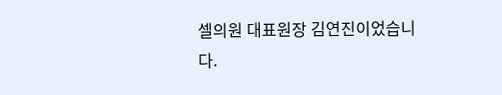셀의원 대표원장 김연진이었습니다.